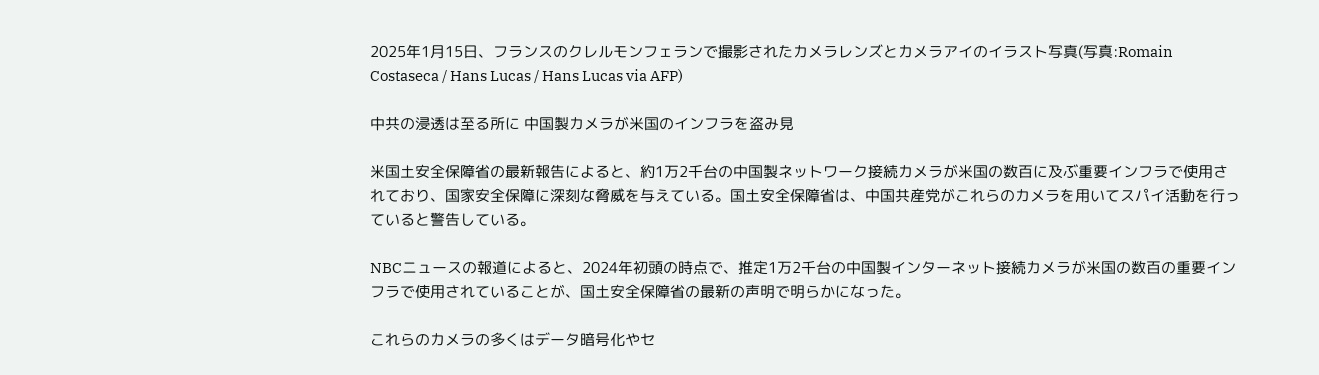2025年1月15日、フランスのクレルモンフェランで撮影されたカメラレンズとカメラアイのイラスト写真(写真:Romain Costaseca / Hans Lucas / Hans Lucas via AFP)

中共の浸透は至る所に 中国製カメラが米国のインフラを盗み見

米国土安全保障省の最新報告によると、約1万2千台の中国製ネットワーク接続カメラが米国の数百に及ぶ重要インフラで使用されており、国家安全保障に深刻な脅威を与えている。国土安全保障省は、中国共産党がこれらのカメラを用いてスパイ活動を行っていると警告している。

NBCニュースの報道によると、2024年初頭の時点で、推定1万2千台の中国製インターネット接続カメラが米国の数百の重要インフラで使用されていることが、国土安全保障省の最新の声明で明らかになった。

これらのカメラの多くはデータ暗号化やセ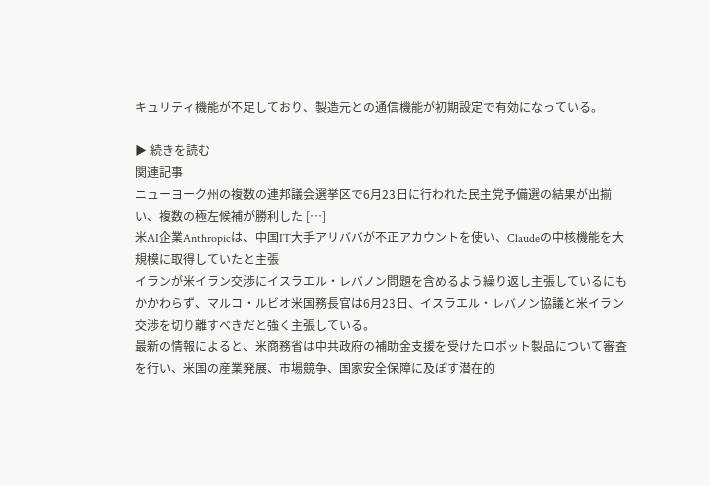キュリティ機能が不足しており、製造元との通信機能が初期設定で有効になっている。

▶ 続きを読む
関連記事
ニューヨーク州の複数の連邦議会選挙区で6月23日に行われた民主党予備選の結果が出揃い、複数の極左候補が勝利した […]
米AI企業Anthropicは、中国IT大手アリババが不正アカウントを使い、Claudeの中核機能を大規模に取得していたと主張
イランが米イラン交渉にイスラエル・レバノン問題を含めるよう繰り返し主張しているにもかかわらず、マルコ・ルビオ米国務長官は6月23日、イスラエル・レバノン協議と米イラン交渉を切り離すべきだと強く主張している。
最新の情報によると、米商務省は中共政府の補助金支援を受けたロボット製品について審査を行い、米国の産業発展、市場競争、国家安全保障に及ぼす潜在的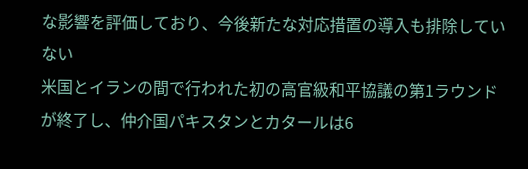な影響を評価しており、今後新たな対応措置の導入も排除していない
米国とイランの間で行われた初の高官級和平協議の第1ラウンドが終了し、仲介国パキスタンとカタールは6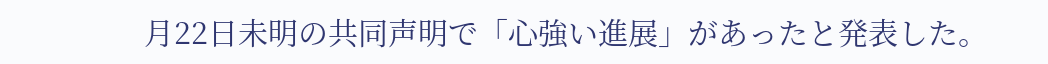月22日未明の共同声明で「心強い進展」があったと発表した。